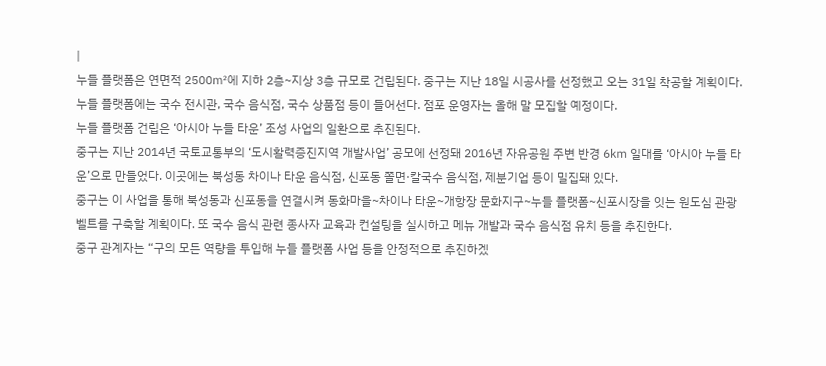|
누들 플랫폼은 연면적 2500㎡에 지하 2층~지상 3층 규모로 건립된다. 중구는 지난 18일 시공사를 선정했고 오는 31일 착공할 계획이다.
누들 플랫폼에는 국수 전시관, 국수 음식점, 국수 상품점 등이 들어선다. 점포 운영자는 올해 말 모집할 예정이다.
누들 플랫폼 건립은 ‘아시아 누들 타운’ 조성 사업의 일환으로 추진된다.
중구는 지난 2014년 국토교통부의 ‘도시활력증진지역 개발사업’ 공모에 선정돼 2016년 자유공원 주변 반경 6㎞ 일대를 ‘아시아 누들 타운’으로 만들었다. 이곳에는 북성동 차이나 타운 음식점, 신포동 쫄면·칼국수 음식점, 제분기업 등이 밀집돼 있다.
중구는 이 사업을 통해 북성동과 신포동을 연결시켜 동화마을~차이나 타운~개항장 문화지구~누들 플랫폼~신포시장을 잇는 원도심 관광벨트를 구축할 계획이다. 또 국수 음식 관련 종사자 교육과 컨설팅을 실시하고 메뉴 개발과 국수 음식점 유치 등을 추진한다.
중구 관계자는 “구의 모든 역량을 투입해 누들 플랫폼 사업 등을 안정적으로 추진하겠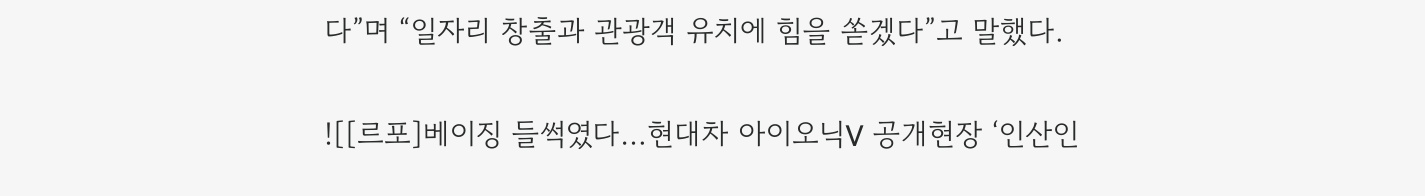다”며 “일자리 창출과 관광객 유치에 힘을 쏟겠다”고 말했다.

![[르포]베이징 들썩였다…현대차 아이오닉V 공개현장 ‘인산인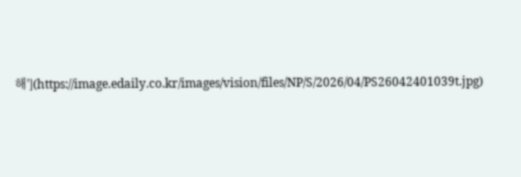해'](https://image.edaily.co.kr/images/vision/files/NP/S/2026/04/PS26042401039t.jpg)